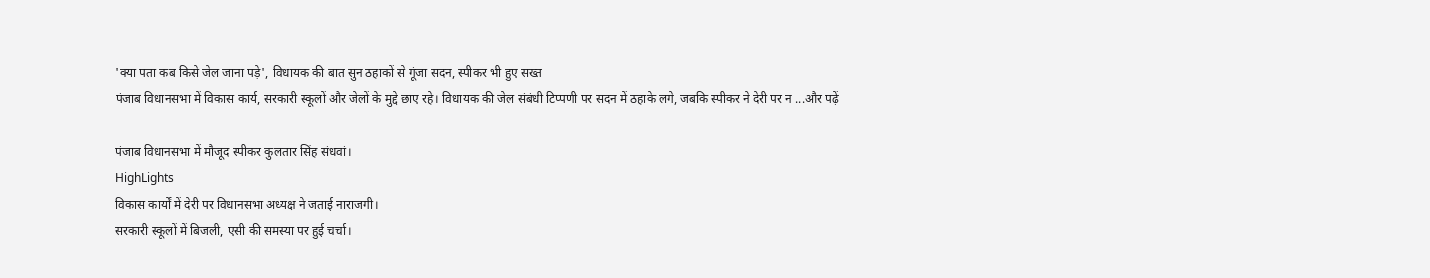'क्या पता कब किसे जेल जाना पड़े', विधायक की बात सुन ठहाकों से गूंजा सदन, स्पीकर भी हुए सख्त
पंजाब विधानसभा में विकास कार्य, सरकारी स्कूलों और जेलों के मुद्दे छाए रहे। विधायक की जेल संबंधी टिप्पणी पर सदन में ठहाके लगे, जबकि स्पीकर ने देरी पर न ...और पढ़ें

पंजाब विधानसभा में मौजूद स्पीकर कुलतार सिंह संधवां।
HighLights
विकास कार्यों में देरी पर विधानसभा अध्यक्ष ने जताई नाराजगी।
सरकारी स्कूलों में बिजली, एसी की समस्या पर हुई चर्चा।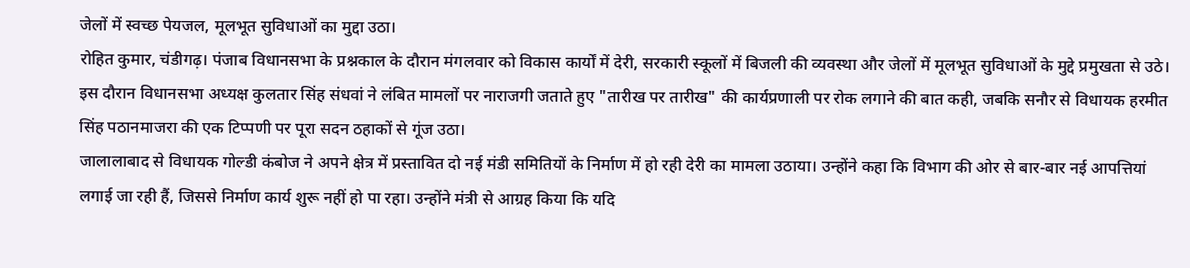जेलों में स्वच्छ पेयजल, मूलभूत सुविधाओं का मुद्दा उठा।
रोहित कुमार, चंडीगढ़। पंजाब विधानसभा के प्रश्नकाल के दौरान मंगलवार को विकास कार्यों में देरी, सरकारी स्कूलों में बिजली की व्यवस्था और जेलों में मूलभूत सुविधाओं के मुद्दे प्रमुखता से उठे। इस दौरान विधानसभा अध्यक्ष कुलतार सिंह संधवां ने लंबित मामलों पर नाराजगी जताते हुए "तारीख पर तारीख" की कार्यप्रणाली पर रोक लगाने की बात कही, जबकि सनौर से विधायक हरमीत सिंह पठानमाजरा की एक टिप्पणी पर पूरा सदन ठहाकों से गूंज उठा।
जालालाबाद से विधायक गोल्डी कंबोज ने अपने क्षेत्र में प्रस्तावित दो नई मंडी समितियों के निर्माण में हो रही देरी का मामला उठाया। उन्होंने कहा कि विभाग की ओर से बार-बार नई आपत्तियां लगाई जा रही हैं, जिससे निर्माण कार्य शुरू नहीं हो पा रहा। उन्होंने मंत्री से आग्रह किया कि यदि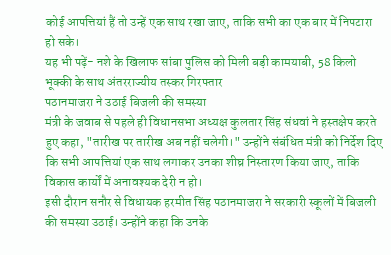कोई आपत्तियां हैं तो उन्हें एक साथ रखा जाए, ताकि सभी का एक बार में निपटारा हो सके।
यह भी पढ़ें- नशे के खिलाफ सांबा पुलिस को मिली बड़ी कामयाबी, 58 किलो भूक्की के साथ अंतरराज्यीय तस्कर गिरफ्तार
पठानमाजरा ने उठाई बिजली की समस्या
मंत्री के जवाब से पहले ही विधानसभा अध्यक्ष कुलतार सिंह संधवां ने हस्तक्षेप करते हुए कहा, "तारीख पर तारीख अब नहीं चलेगी।" उन्होंने संबंधित मंत्री को निर्देश दिए कि सभी आपत्तियां एक साथ लगाकर उनका शीघ्र निस्तारण किया जाए, ताकि विकास कार्यों में अनावश्यक देरी न हो।
इसी दौरान सनौर से विधायक हरमीत सिंह पठानमाजरा ने सरकारी स्कूलों में बिजली की समस्या उठाई। उन्होंने कहा कि उनके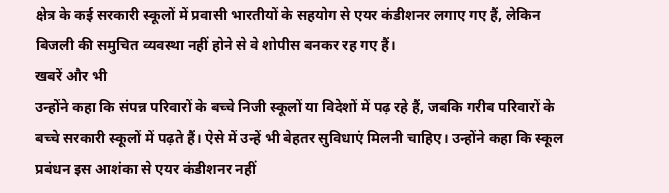क्षेत्र के कई सरकारी स्कूलों में प्रवासी भारतीयों के सहयोग से एयर कंडीशनर लगाए गए हैं, लेकिन बिजली की समुचित व्यवस्था नहीं होने से वे शोपीस बनकर रह गए हैं।
खबरें और भी
उन्होंने कहा कि संपन्न परिवारों के बच्चे निजी स्कूलों या विदेशों में पढ़ रहे हैं, जबकि गरीब परिवारों के बच्चे सरकारी स्कूलों में पढ़ते हैं। ऐसे में उन्हें भी बेहतर सुविधाएं मिलनी चाहिए। उन्होंने कहा कि स्कूल प्रबंधन इस आशंका से एयर कंडीशनर नहीं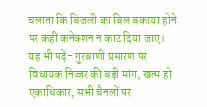चलाता कि बिजली का बिल बकाया होने पर कहीं कनेक्शन न काट दिया जाए।
यह भी पढ़ें- गुरबाणी प्रसारण पर विधायक निज्जर की बड़ी मांग, खत्म हो एकाधिकार, सभी चैनलों पर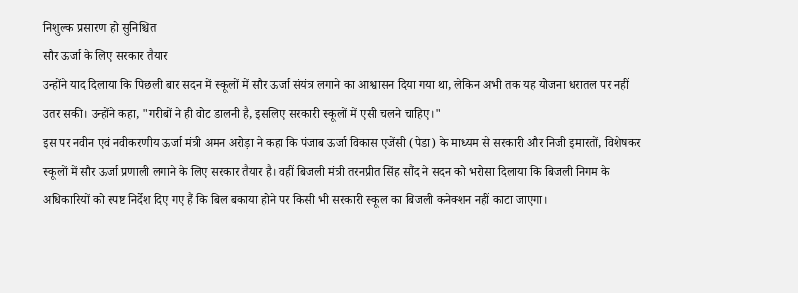निशुल्क प्रसारण हो सुनिश्चित
सौर ऊर्जा के लिए सरकार तैयार
उन्होंने याद दिलाया कि पिछली बार सदन में स्कूलों में सौर ऊर्जा संयंत्र लगाने का आश्वासन दिया गया था, लेकिन अभी तक यह योजना धरातल पर नहीं उतर सकी। उन्होंने कहा, "गरीबों ने ही वोट डालनी है, इसलिए सरकारी स्कूलों में एसी चलने चाहिए।"
इस पर नवीन एवं नवीकरणीय ऊर्जा मंत्री अमन अरोड़ा ने कहा कि पंजाब ऊर्जा विकास एजेंसी (पेडा) के माध्यम से सरकारी और निजी इमारतों, विशेषकर स्कूलों में सौर ऊर्जा प्रणाली लगाने के लिए सरकार तैयार है। वहीं बिजली मंत्री तरनप्रीत सिंह सौंद ने सदन को भरोसा दिलाया कि बिजली निगम के अधिकारियों को स्पष्ट निर्देश दिए गए हैं कि बिल बकाया होने पर किसी भी सरकारी स्कूल का बिजली कनेक्शन नहीं काटा जाएगा।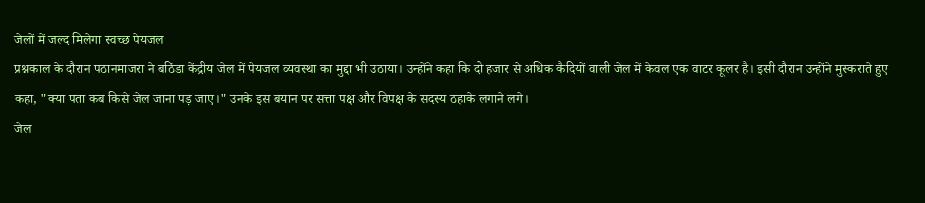जेलों में जल्द मिलेगा स्वच्छ पेयजल
प्रश्नकाल के दौरान पठानमाजरा ने बठिंडा केंद्रीय जेल में पेयजल व्यवस्था का मुद्दा भी उठाया। उन्होंने कहा कि दो हजार से अधिक कैदियों वाली जेल में केवल एक वाटर कूलर है। इसी दौरान उन्होंने मुस्कराते हुए कहा, "क्या पता कब किसे जेल जाना पड़ जाए।" उनके इस बयान पर सत्ता पक्ष और विपक्ष के सदस्य ठहाके लगाने लगे।
जेल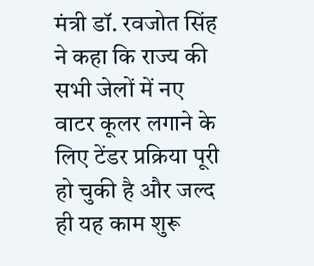मंत्री डॉ. रवजोत सिंह ने कहा कि राज्य की सभी जेलों में नए वाटर कूलर लगाने के लिए टेंडर प्रक्रिया पूरी हो चुकी है और जल्द ही यह काम शुरू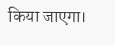किया जाएगा।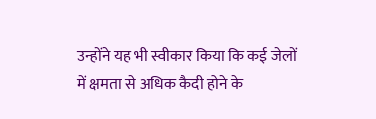उन्होंने यह भी स्वीकार किया कि कई जेलों में क्षमता से अधिक कैदी होने के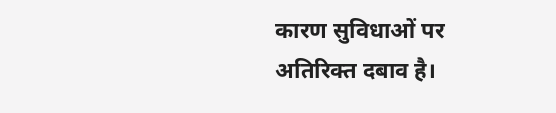कारण सुविधाओं पर अतिरिक्त दबाव है।